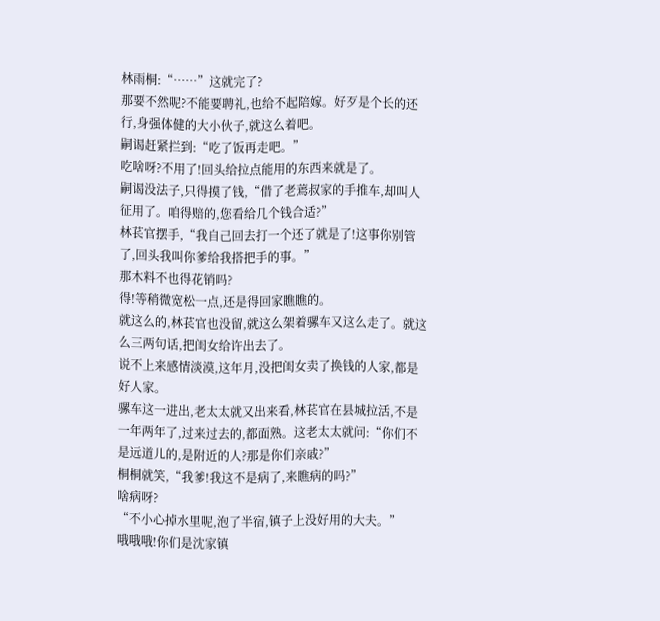林雨桐:“……”这就完了?
那要不然呢?不能要聘礼,也给不起陪嫁。好歹是个长的还行,身强体健的大小伙子,就这么着吧。
嗣谒赶紧拦到:“吃了饭再走吧。”
吃啥呀?不用了!回头给拉点能用的东西来就是了。
嗣谒没法子,只得摸了钱,“借了老蔫叔家的手推车,却叫人征用了。咱得赔的,您看给几个钱合适?”
林苌官摆手,“我自己回去打一个还了就是了!这事你别管了,回头我叫你爹给我搭把手的事。”
那木料不也得花销吗?
得!等稍微宽松一点,还是得回家瞧瞧的。
就这么的,林苌官也没留,就这么架着骡车又这么走了。就这么三两句话,把闺女给许出去了。
说不上来感情淡漠,这年月,没把闺女卖了换钱的人家,都是好人家。
骡车这一进出,老太太就又出来看,林苌官在县城拉活,不是一年两年了,过来过去的,都面熟。这老太太就问:“你们不是远道儿的,是附近的人?那是你们亲戚?”
桐桐就笑,“我爹!我这不是病了,来瞧病的吗?”
啥病呀?
“不小心掉水里呢,泡了半宿,镇子上没好用的大夫。”
哦哦哦!你们是沈家镇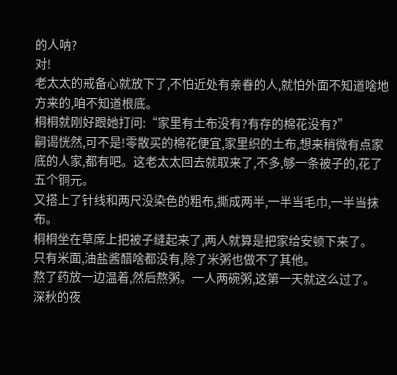的人呐?
对!
老太太的戒备心就放下了,不怕近处有亲眷的人,就怕外面不知道啥地方来的,咱不知道根底。
桐桐就刚好跟她打问:“家里有土布没有?有存的棉花没有?”
嗣谒恍然,可不是!零散买的棉花便宜,家里织的土布,想来稍微有点家底的人家,都有吧。这老太太回去就取来了,不多,够一条被子的,花了五个铜元。
又搭上了针线和两尺没染色的粗布,撕成两半,一半当毛巾,一半当抹布。
桐桐坐在草席上把被子缝起来了,两人就算是把家给安顿下来了。
只有米面,油盐酱醋啥都没有,除了米粥也做不了其他。
熬了药放一边温着,然后熬粥。一人两碗粥,这第一天就这么过了。
深秋的夜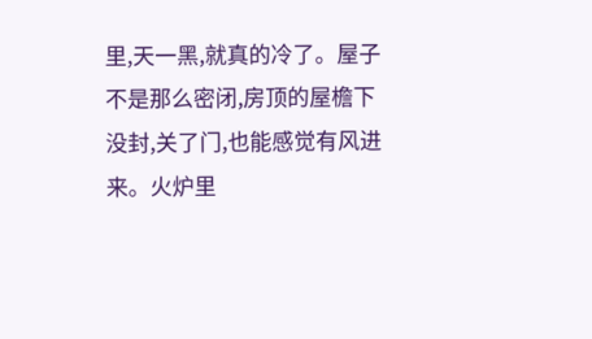里,天一黑,就真的冷了。屋子不是那么密闭,房顶的屋檐下没封,关了门,也能感觉有风进来。火炉里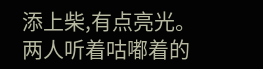添上柴,有点亮光。两人听着咕嘟着的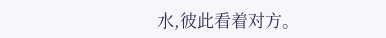水,彼此看着对方。